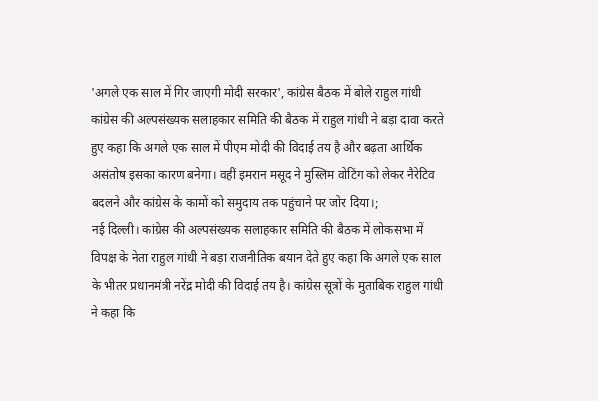'अगले एक साल में गिर जाएगी मोदी सरकार', कांग्रेस बैठक में बोले राहुल गांधी
कांग्रेस की अल्पसंख्यक सलाहकार समिति की बैठक में राहुल गांधी ने बड़ा दावा करते हुए कहा कि अगले एक साल में पीएम मोदी की विदाई तय है और बढ़ता आर्थिक असंतोष इसका कारण बनेगा। वहीं इमरान मसूद ने मुस्लिम वोटिंग को लेकर नैरेटिव बदलने और कांग्रेस के कामों को समुदाय तक पहुंचाने पर जोर दिया।;
नई दिल्ली। कांग्रेस की अल्पसंख्यक सलाहकार समिति की बैठक में लोकसभा में विपक्ष के नेता राहुल गांधी ने बड़ा राजनीतिक बयान देते हुए कहा कि अगले एक साल के भीतर प्रधानमंत्री नरेंद्र मोदी की विदाई तय है। कांग्रेस सूत्रों के मुताबिक राहुल गांधी ने कहा कि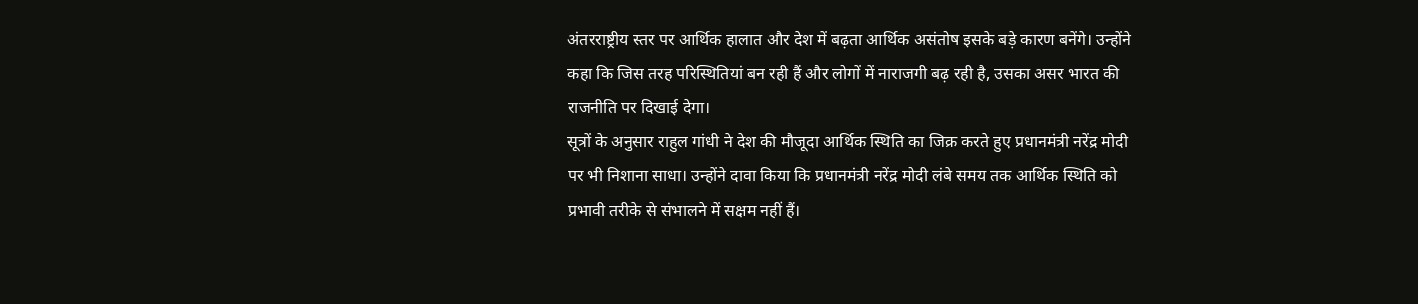अंतरराष्ट्रीय स्तर पर आर्थिक हालात और देश में बढ़ता आर्थिक असंतोष इसके बड़े कारण बनेंगे। उन्होंने कहा कि जिस तरह परिस्थितियां बन रही हैं और लोगों में नाराजगी बढ़ रही है, उसका असर भारत की राजनीति पर दिखाई देगा।
सूत्रों के अनुसार राहुल गांधी ने देश की मौजूदा आर्थिक स्थिति का जिक्र करते हुए प्रधानमंत्री नरेंद्र मोदी पर भी निशाना साधा। उन्होंने दावा किया कि प्रधानमंत्री नरेंद्र मोदी लंबे समय तक आर्थिक स्थिति को प्रभावी तरीके से संभालने में सक्षम नहीं हैं।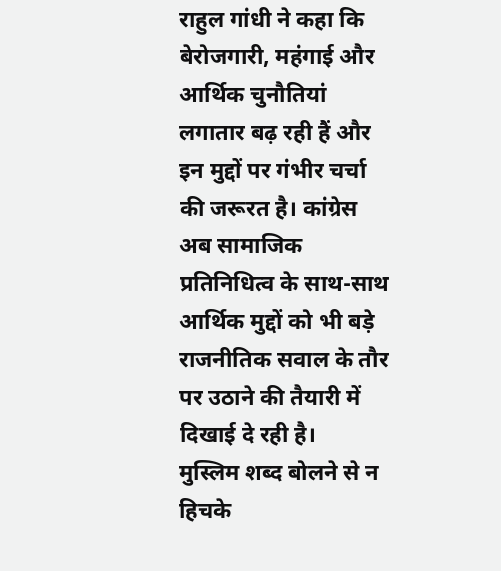राहुल गांधी ने कहा कि बेरोजगारी, महंगाई और आर्थिक चुनौतियां लगातार बढ़ रही हैं और इन मुद्दों पर गंभीर चर्चा की जरूरत है। कांग्रेस अब सामाजिक प्रतिनिधित्व के साथ-साथ आर्थिक मुद्दों को भी बड़े राजनीतिक सवाल के तौर पर उठाने की तैयारी में दिखाई दे रही है।
मुस्लिम शब्द बोलने से न हिचके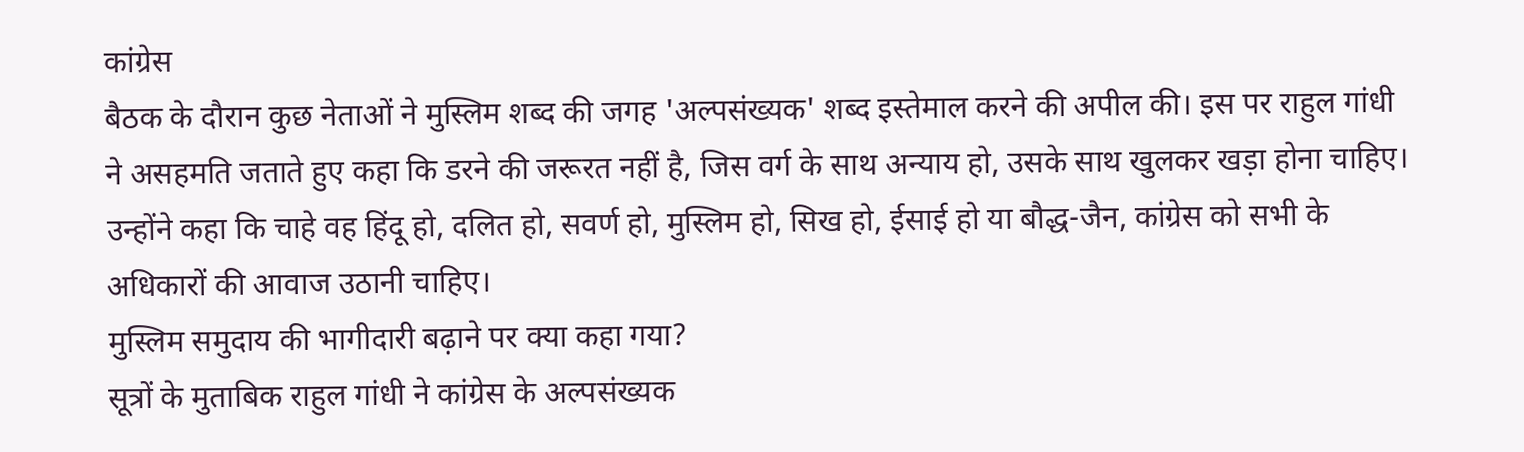कांग्रेस
बैठक के दौरान कुछ नेताओं ने मुस्लिम शब्द की जगह 'अल्पसंख्यक' शब्द इस्तेमाल करने की अपील की। इस पर राहुल गांधी ने असहमति जताते हुए कहा कि डरने की जरूरत नहीं है, जिस वर्ग के साथ अन्याय हो, उसके साथ खुलकर खड़ा होना चाहिए। उन्होंने कहा कि चाहे वह हिंदू हो, दलित हो, सवर्ण हो, मुस्लिम हो, सिख हो, ईसाई हो या बौद्ध-जैन, कांग्रेस को सभी के अधिकारों की आवाज उठानी चाहिए।
मुस्लिम समुदाय की भागीदारी बढ़ाने पर क्या कहा गया?
सूत्रों के मुताबिक राहुल गांधी ने कांग्रेस के अल्पसंख्यक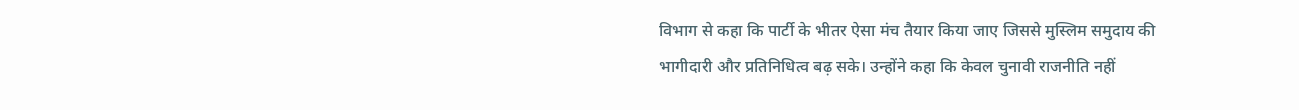विभाग से कहा कि पार्टी के भीतर ऐसा मंच तैयार किया जाए जिससे मुस्लिम समुदाय की भागीदारी और प्रतिनिधित्व बढ़ सके। उन्होंने कहा कि केवल चुनावी राजनीति नहीं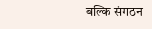बल्कि संगठन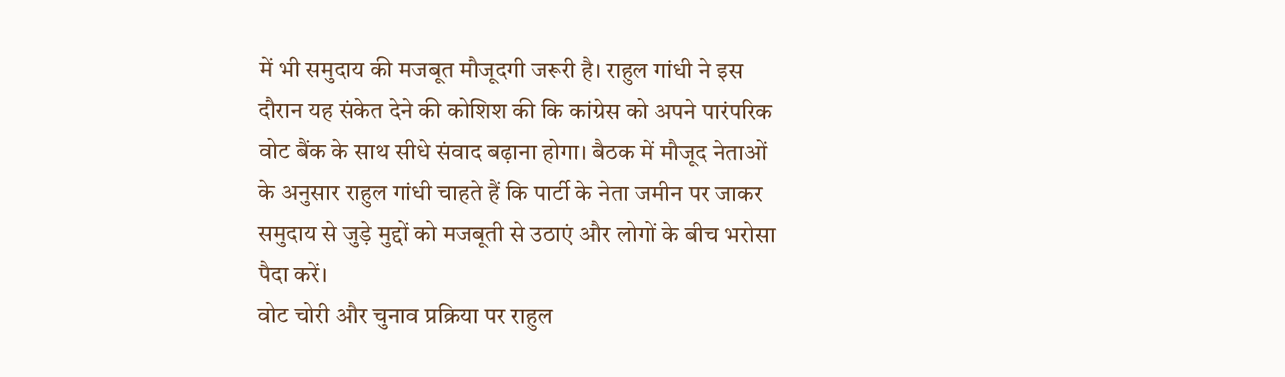में भी समुदाय की मजबूत मौजूदगी जरूरी है। राहुल गांधी ने इस दौरान यह संकेत देने की कोशिश की कि कांग्रेस को अपने पारंपरिक वोट बैंक के साथ सीधे संवाद बढ़ाना होगा। बैठक में मौजूद नेताओं के अनुसार राहुल गांधी चाहते हैं कि पार्टी के नेता जमीन पर जाकर समुदाय से जुड़े मुद्दों को मजबूती से उठाएं और लोगों के बीच भरोसा पैदा करें।
वोट चोरी और चुनाव प्रक्रिया पर राहुल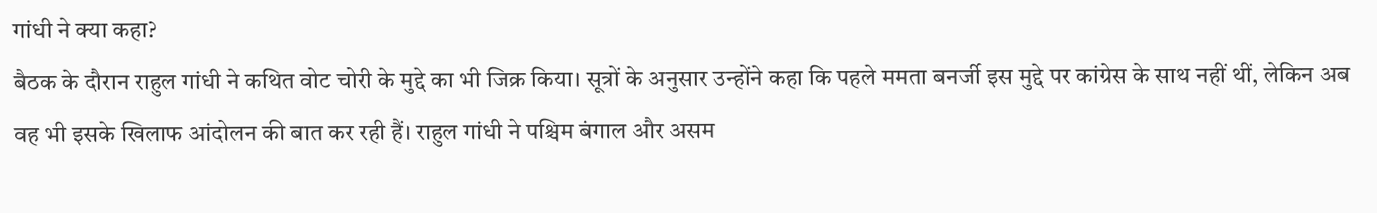गांधी ने क्या कहा?
बैठक के दौरान राहुल गांधी ने कथित वोट चोरी के मुद्दे का भी जिक्र किया। सूत्रों के अनुसार उन्होंने कहा कि पहले ममता बनर्जी इस मुद्दे पर कांग्रेस के साथ नहीं थीं, लेकिन अब वह भी इसके खिलाफ आंदोलन की बात कर रही हैं। राहुल गांधी ने पश्चिम बंगाल और असम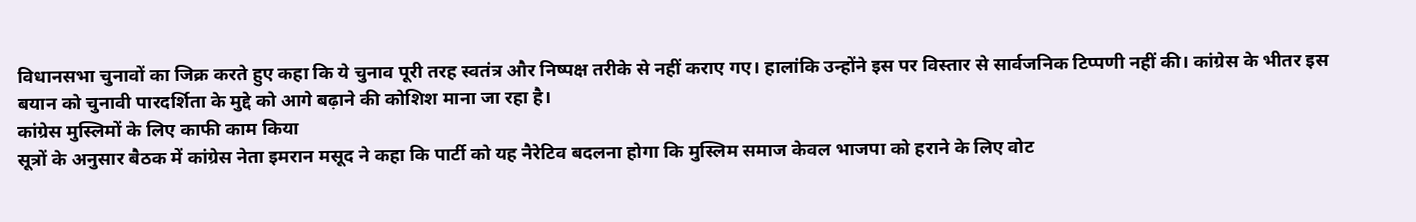विधानसभा चुनावों का जिक्र करते हुए कहा कि ये चुनाव पूरी तरह स्वतंत्र और निष्पक्ष तरीके से नहीं कराए गए। हालांकि उन्होंने इस पर विस्तार से सार्वजनिक टिप्पणी नहीं की। कांग्रेस के भीतर इस बयान को चुनावी पारदर्शिता के मुद्दे को आगे बढ़ाने की कोशिश माना जा रहा है।
कांग्रेस मुस्लिमों के लिए काफी काम किया
सूत्रों के अनुसार बैठक में कांग्रेस नेता इमरान मसूद ने कहा कि पार्टी को यह नैरेटिव बदलना होगा कि मुस्लिम समाज केवल भाजपा को हराने के लिए वोट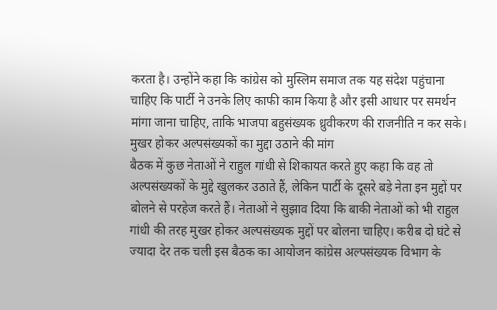करता है। उन्होंने कहा कि कांग्रेस को मुस्लिम समाज तक यह संदेश पहुंचाना चाहिए कि पार्टी ने उनके लिए काफी काम किया है और इसी आधार पर समर्थन मांगा जाना चाहिए, ताकि भाजपा बहुसंख्यक ध्रुवीकरण की राजनीति न कर सके।
मुखर होकर अल्पसंख्यकों का मुद्दा उठाने की मांग
बैठक में कुछ नेताओं ने राहुल गांधी से शिकायत करते हुए कहा कि वह तो अल्पसंख्यकों के मुद्दे खुलकर उठाते हैं, लेकिन पार्टी के दूसरे बड़े नेता इन मुद्दों पर बोलने से परहेज करते हैं। नेताओं ने सुझाव दिया कि बाकी नेताओं को भी राहुल गांधी की तरह मुखर होकर अल्पसंख्यक मुद्दों पर बोलना चाहिए। करीब दो घंटे से ज्यादा देर तक चली इस बैठक का आयोजन कांग्रेस अल्पसंख्यक विभाग के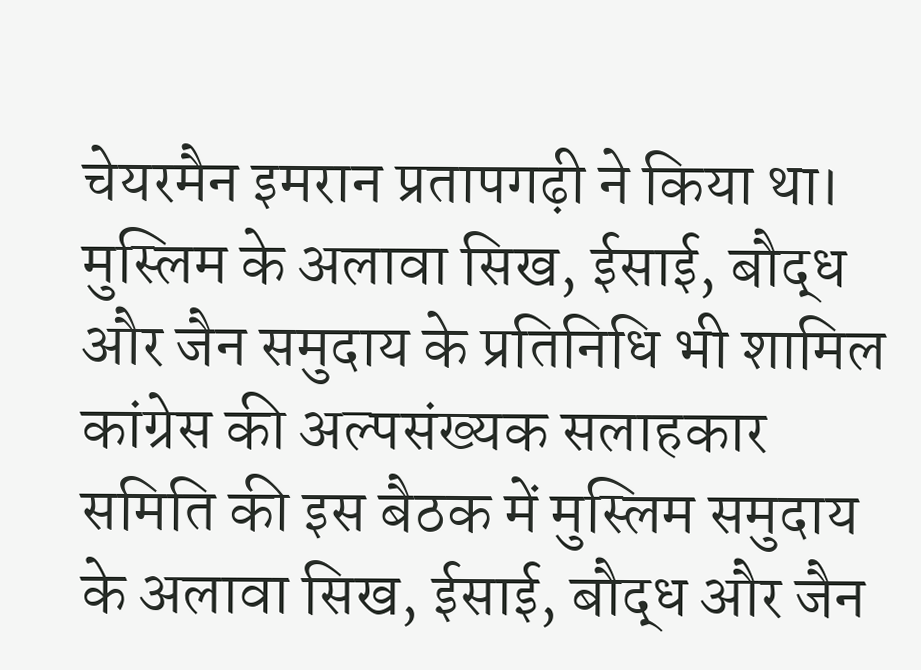चेयरमैन इमरान प्रतापगढ़ी ने किया था।
मुस्लिम के अलावा सिख, ईसाई, बौद्ध और जैन समुदाय के प्रतिनिधि भी शामिल
कांग्रेस की अल्पसंख्यक सलाहकार समिति की इस बैठक में मुस्लिम समुदाय के अलावा सिख, ईसाई, बौद्ध और जैन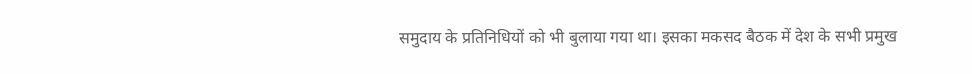समुदाय के प्रतिनिधियों को भी बुलाया गया था। इसका मकसद बैठक में देश के सभी प्रमुख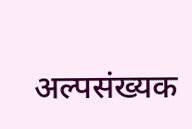अल्पसंख्यक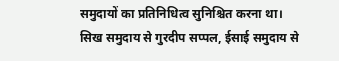समुदायों का प्रतिनिधित्व सुनिश्चित करना था। सिख समुदाय से गुरदीप सप्पल, ईसाई समुदाय से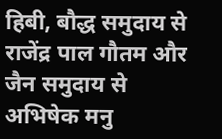हिबी, बौद्ध समुदाय से राजेंद्र पाल गौतम और जैन समुदाय से अभिषेक मनु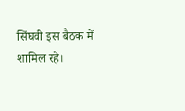सिंघवी इस बैठक में शामिल रहे।